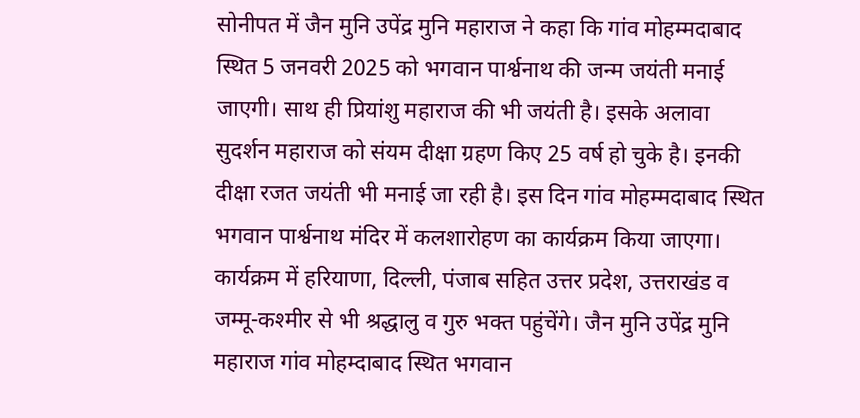सोनीपत में जैन मुनि उपेंद्र मुनि महाराज ने कहा कि गांव मोहम्मदाबाद स्थित 5 जनवरी 2025 को भगवान पार्श्वनाथ की जन्म जयंती मनाई जाएगी। साथ ही प्रियांशु महाराज की भी जयंती है। इसके अलावा सुदर्शन महाराज को संयम दीक्षा ग्रहण किए 25 वर्ष हो चुके है। इनकी दीक्षा रजत जयंती भी मनाई जा रही है। इस दिन गांव मोहम्मदाबाद स्थित भगवान पार्श्वनाथ मंदिर में कलशारोहण का कार्यक्रम किया जाएगा। कार्यक्रम में हरियाणा, दिल्ली, पंजाब सहित उत्तर प्रदेश, उत्तराखंड व जम्मू-कश्मीर से भी श्रद्धालु व गुरु भक्त पहुंचेंगे। जैन मुनि उपेंद्र मुनि महाराज गांव मोहम्दाबाद स्थित भगवान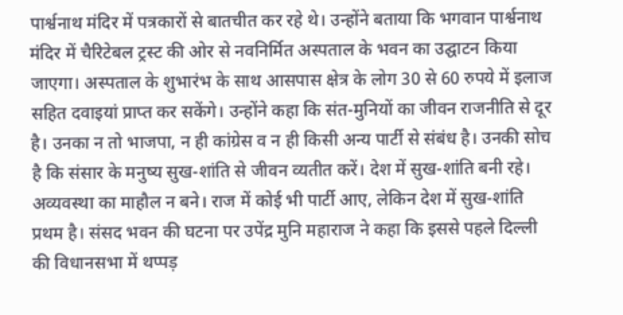पार्श्वनाथ मंदिर में पत्रकारों से बातचीत कर रहे थे। उन्होंने बताया कि भगवान पार्श्वनाथ मंदिर में चैरिटेबल ट्रस्ट की ओर से नवनिर्मित अस्पताल के भवन का उद्घाटन किया जाएगा। अस्पताल के शुभारंभ के साथ आसपास क्षेत्र के लोग 30 से 60 रुपये में इलाज सहित दवाइयां प्राप्त कर सकेंगे। उन्होंने कहा कि संत-मुनियों का जीवन राजनीति से दूर है। उनका न तो भाजपा, न ही कांग्रेस व न ही किसी अन्य पार्टी से संबंध है। उनकी सोच है कि संसार के मनुष्य सुख-शांति से जीवन व्यतीत करें। देश में सुख-शांति बनी रहे। अव्यवस्था का माहौल न बने। राज में कोई भी पार्टी आए, लेकिन देश में सुख-शांति प्रथम है। संसद भवन की घटना पर उपेंद्र मुनि महाराज ने कहा कि इससे पहले दिल्ली की विधानसभा में थप्पड़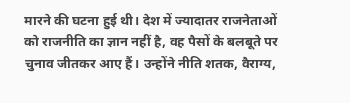मारने की घटना हुई थी। देश में ज्यादातर राजनेताओं को राजनीति का ज्ञान नहीं है, वह पैसों के बलबूते पर चुनाव जीतकर आए हैं। उन्होंने नीति शतक, वैराग्य,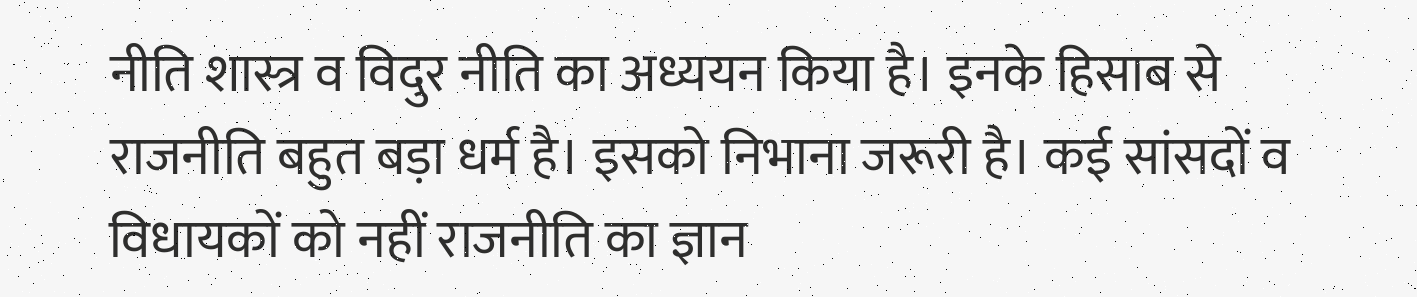नीति शास्त्र व विदुर नीति का अध्ययन किया है। इनके हिसाब से राजनीति बहुत बड़ा धर्म है। इसको निभाना जरूरी है। कई सांसदों व विधायकों को नहीं राजनीति का ज्ञान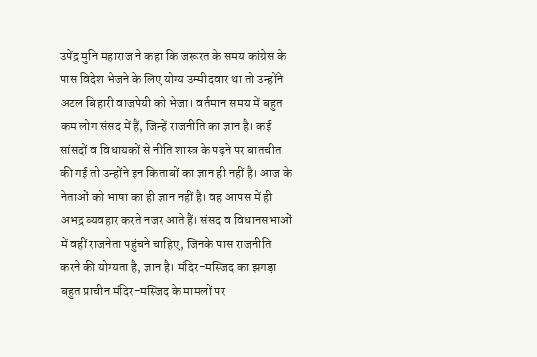उपेंद्र मुनि महाराज ने कहा कि जरूरत के समय कांग्रेस के पास विदेश भेजने के लिए योग्य उम्मीदवार था तो उन्होंने अटल बिहारी वाजपेयी को भेजा। वर्तमान समय में बहुत कम लोग संसद में हैं, जिन्हें राजनीति का ज्ञान है। कई सांसदों व विधायकों से नीति शास्त्र के पढ़ने पर बातचीत की गई तो उन्होंने इन किताबों का ज्ञान ही नहीं है। आज के नेताओं को भाषा का ही ज्ञान नहीं है। वह आपस में ही अभद्र व्यवहार करते नजर आते हैं। संसद व विधानसभाओं में वहीं राजनेता पहुंचने चाहिए, जिनके पास राजनीति करने की योग्यता है, ज्ञान है। मंदिर-मस्जिद का झगड़ा बहुत प्राचीन मंदिर-मस्जिद के मामलों पर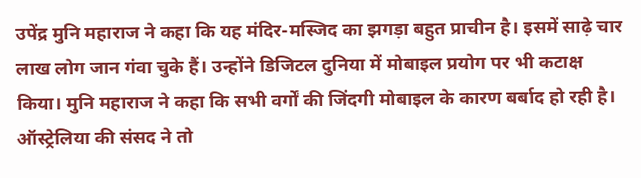उपेंद्र मुनि महाराज ने कहा कि यह मंदिर-मस्जिद का झगड़ा बहुत प्राचीन है। इसमें साढ़े चार लाख लोग जान गंवा चुके हैं। उन्होंने डिजिटल दुनिया में मोबाइल प्रयोग पर भी कटाक्ष किया। मुनि महाराज ने कहा कि सभी वर्गों की जिंदगी मोबाइल के कारण बर्बाद हो रही है। ऑस्ट्रेलिया की संसद ने तो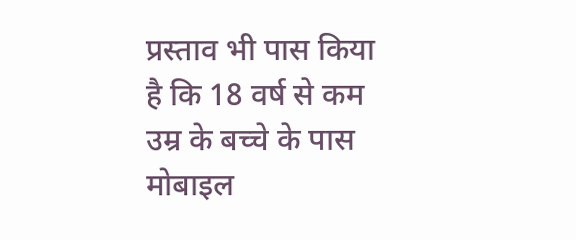प्रस्ताव भी पास किया है कि 18 वर्ष से कम उम्र के बच्चे के पास मोबाइल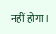नहीं होगा।